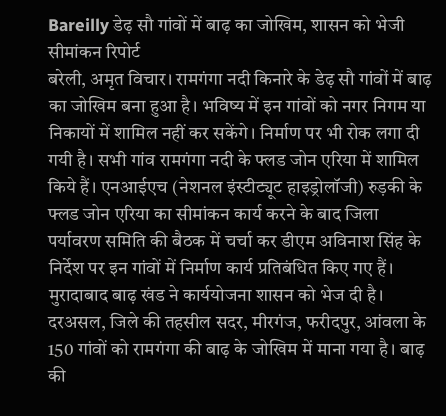Bareilly डेढ़ सौ गांवों में बाढ़ का जोखिम, शासन को भेजी सीमांकन रिपोर्ट
बरेली, अमृत विचार। रामगंगा नदी किनारे के डेढ़ सौ गांवों में बाढ़ का जोखिम बना हुआ है। भविष्य में इन गांवों को नगर निगम या निकायों में शामिल नहीं कर सकेंगे। निर्माण पर भी रोक लगा दी गयी है। सभी गांव रामगंगा नदी के फ्लड जोन एरिया में शामिल किये हैं। एनआईएच (नेशनल इंस्टीट्यूट हाइड्रोलॉजी) रुड़की के फ्लड जोन एरिया का सीमांकन कार्य करने के बाद जिला पर्यावरण समिति की बैठक में चर्चा कर डीएम अविनाश सिंह के निर्देश पर इन गांवों में निर्माण कार्य प्रतिबंधित किए गए हैं। मुरादाबाद बाढ़ खंड ने कार्ययोजना शासन को भेज दी है।
दरअसल, जिले की तहसील सदर, मीरगंज, फरीदपुर, आंवला के 150 गांवों को रामगंगा की बाढ़ के जोखिम में माना गया है। बाढ़ की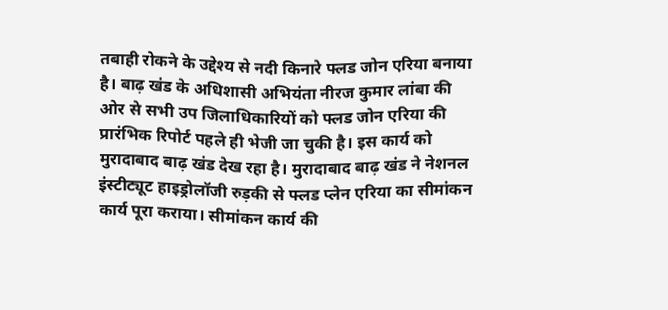तबाही रोकने के उद्देश्य से नदी किनारे फ्लड जोन एरिया बनाया है। बाढ़ खंड के अधिशासी अभियंता नीरज कुमार लांबा की ओर से सभी उप जिलाधिकारियों को फ्लड जोन एरिया की प्रारंभिक रिपोर्ट पहले ही भेजी जा चुकी है। इस कार्य को मुरादाबाद बाढ़ खंड देख रहा है। मुरादाबाद बाढ़ खंड ने नेशनल इंस्टीट्यूट हाइड्रोलॉजी रुड़की से फ्लड प्लेन एरिया का सीमांकन कार्य पूरा कराया। सीमांकन कार्य की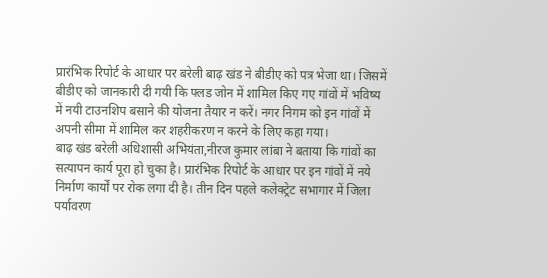प्रारंभिक रिपोर्ट के आधार पर बरेली बाढ़ खंड ने बीडीए को पत्र भेजा था। जिसमें बीडीए को जानकारी दी गयी कि फ्लड जोन में शामिल किए गए गांवों में भविष्य में नयी टाउनशिप बसाने की योजना तैयार न करें। नगर निगम को इन गांवों में अपनी सीमा में शामिल कर शहरीकरण न करने के लिए कहा गया।
बाढ़ खंड बरेली अधिशासी अभियंता,नीरज कुमार लांबा ने बताया कि गांवों का सत्यापन कार्य पूरा हो चुका है। प्रारंभिक रिपोर्ट के आधार पर इन गांवों में नये निर्माण कार्यों पर रोक लगा दी है। तीन दिन पहले कलेक्ट्रेट सभागार में जिला पर्यावरण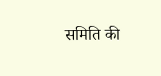समिति की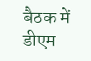बैठक में डीएम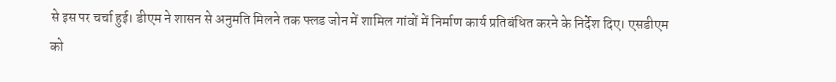से इस पर चर्चा हुई। डीएम ने शासन से अनुमति मिलने तक फ्लड जोन में शामिल गांवों में निर्माण कार्य प्रतिबंधित करने के निर्देश दिए। एसडीएम को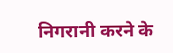निगरानी करने के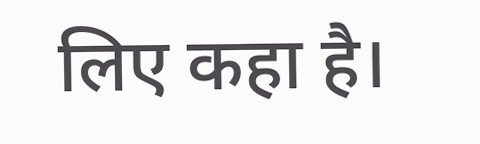लिए कहा है।